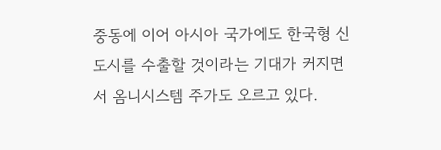중동에 이어 아시아 국가에도 한국형 신도시를 수출할 것이라는 기대가 커지면서 옴니시스템 주가도 오르고 있다.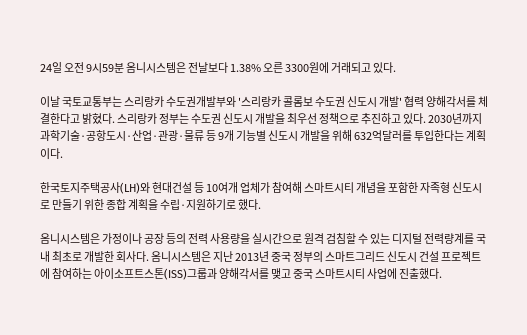24일 오전 9시59분 옴니시스템은 전날보다 1.38% 오른 3300원에 거래되고 있다.

이날 국토교통부는 스리랑카 수도권개발부와 '스리랑카 콜롬보 수도권 신도시 개발' 협력 양해각서를 체결한다고 밝혔다. 스리랑카 정부는 수도권 신도시 개발을 최우선 정책으로 추진하고 있다. 2030년까지 과학기술·공항도시·산업·관광·물류 등 9개 기능별 신도시 개발을 위해 632억달러를 투입한다는 계획이다.

한국토지주택공사(LH)와 현대건설 등 10여개 업체가 참여해 스마트시티 개념을 포함한 자족형 신도시로 만들기 위한 종합 계획을 수립·지원하기로 했다.

옴니시스템은 가정이나 공장 등의 전력 사용량을 실시간으로 원격 검침할 수 있는 디지털 전력량계를 국내 최초로 개발한 회사다. 옴니시스템은 지난 2013년 중국 정부의 스마트그리드 신도시 건설 프로젝트에 참여하는 아이소프트스톤(ISS)그룹과 양해각서를 맺고 중국 스마트시티 사업에 진출했다.